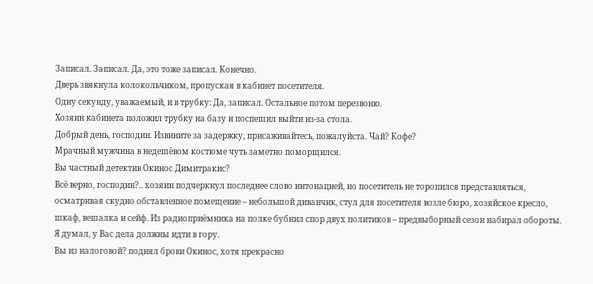Записал. Записал. Да, это тоже записал. Конечно.
Дверь звякнула колокольчиком, пропуская в кабинет посетителя.
Одну секунду, уважаемый, и в трубку: Да, записал. Остальное потом перезвоню.
Хозяин кабинета положил трубку на базу и поспешил выйти из-за стола.
Добрый день, господин. Извините за задержку, присаживайтесь, пожалуйста. Чай? Кофе?
Мрачный мужчина в недешёвом костюме чуть заметно поморщился.
Вы частный детектив Окинос Димитракис?
Всё верно, господин?.. хозяин подчеркнул последнее слово интонацией, но посетитель не торопился представляться, осматривая скудно обставленное помещение – небольшой диванчик, стул для посетителя возле бюро, хозяйское кресло, шкаф, вешалка и сейф. Из радиоприёмника на полке бубнил спор двух политиков – предвыборный сезон набирал обороты.
Я думал, у Вас дела должны идти в гору.
Вы из налоговой? поднял брови Окинос, хотя прекрасно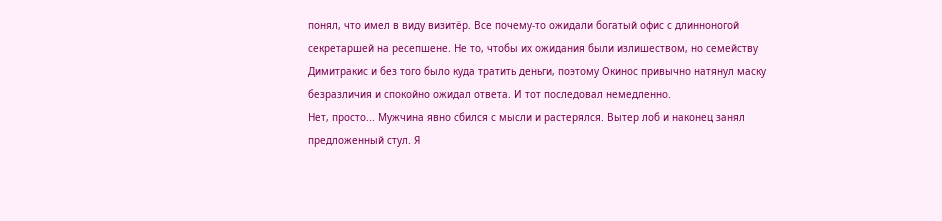понял, что имел в виду визитёр. Все почему-то ожидали богатый офис с длинноногой секретаршей на ресепшене. Не то, чтобы их ожидания были излишеством, но семейству Димитракис и без того было куда тратить деньги, поэтому Окинос привычно натянул маску безразличия и спокойно ожидал ответа. И тот последовал немедленно.
Нет, просто... Мужчина явно сбился с мысли и растерялся. Вытер лоб и наконец занял предложенный стул. Я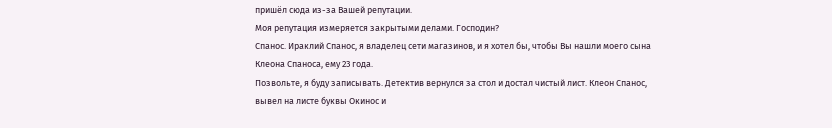пришёл сюда из-за Вашей репутации.
Моя репутация измеряется закрытыми делами. Господин?
Спанос. Ираклий Спанос, я владелец сети магазинов, и я хотел бы, чтобы Вы нашли моего сына Клеона Спаноса, ему 23 года.
Позвольте, я буду записывать. Детектив вернулся за стол и достал чистый лист. Клеон Спанос, вывел на листе буквы Окинос и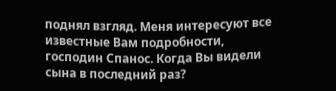поднял взгляд. Меня интересуют все известные Вам подробности, господин Спанос. Когда Вы видели сына в последний раз?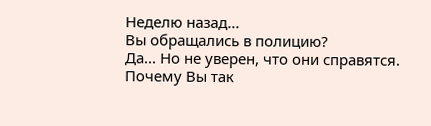Неделю назад...
Вы обращались в полицию?
Да... Но не уверен, что они справятся.
Почему Вы так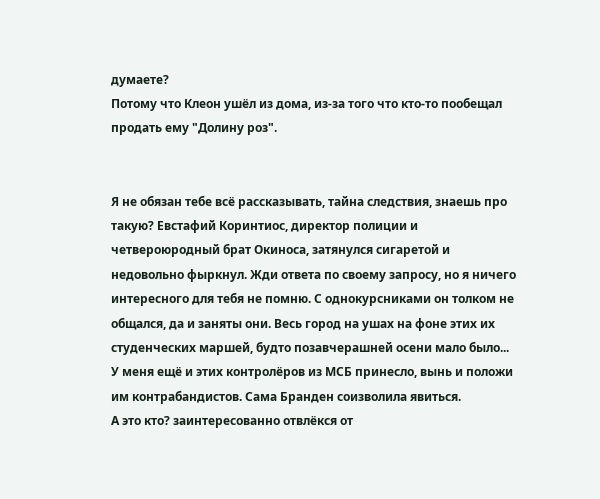думаете?
Потому что Клеон ушёл из дома, из-за того что кто-то пообещал продать ему "Долину роз".


Я не обязан тебе всё рассказывать, тайна следствия, знаешь про такую? Евстафий Коринтиос, директор полиции и четвероюродный брат Окиноса, затянулся сигаретой и недовольно фыркнул. Жди ответа по своему запросу, но я ничего интересного для тебя не помню. С однокурсниками он толком не общался, да и заняты они. Весь город на ушах на фоне этих их студенческих маршей, будто позавчерашней осени мало было... У меня ещё и этих контролёров из МСБ принесло, вынь и положи им контрабандистов. Сама Бранден соизволила явиться.
А это кто? заинтересованно отвлёкся от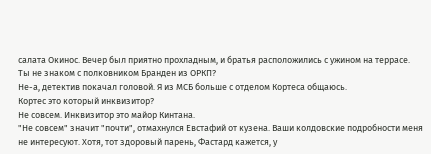салата Окинос. Вечер был приятно прохладным, и братья расположились с ужином на террасе.
Ты не знаком с полковником Бранден из ОРКП?
Не-а, детектив покачал головой. Я из МСБ больше с отделом Кортеса общаюсь.
Кортес это который инквизитор?
Не совсем. Инквизитор это майор Кинтана.
"Не совсем" значит "почти", отмахнулся Евстафий от кузена. Ваши колдовские подробности меня не интересуют. Хотя, тот здоровый парень, Фастард кажется, у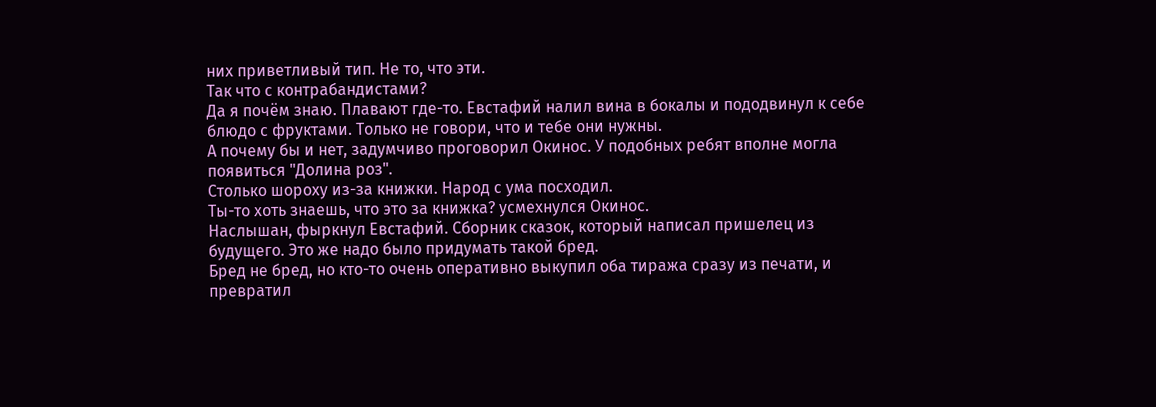них приветливый тип. Не то, что эти.
Так что с контрабандистами?
Да я почём знаю. Плавают где-то. Евстафий налил вина в бокалы и пододвинул к себе блюдо с фруктами. Только не говори, что и тебе они нужны.
А почему бы и нет, задумчиво проговорил Окинос. У подобных ребят вполне могла появиться "Долина роз".
Столько шороху из-за книжки. Народ с ума посходил.
Ты-то хоть знаешь, что это за книжка? усмехнулся Окинос.
Наслышан, фыркнул Евстафий. Сборник сказок, который написал пришелец из будущего. Это же надо было придумать такой бред.
Бред не бред, но кто-то очень оперативно выкупил оба тиража сразу из печати, и превратил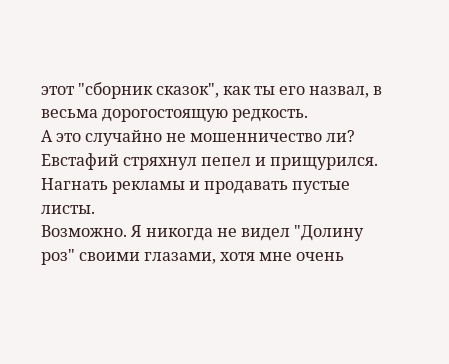этот "сборник сказок", как ты его назвал, в весьма дорогостоящую редкость.
А это случайно не мошенничество ли? Евстафий стряхнул пепел и прищурился. Нагнать рекламы и продавать пустые листы.
Возможно. Я никогда не видел "Долину роз" своими глазами, хотя мне очень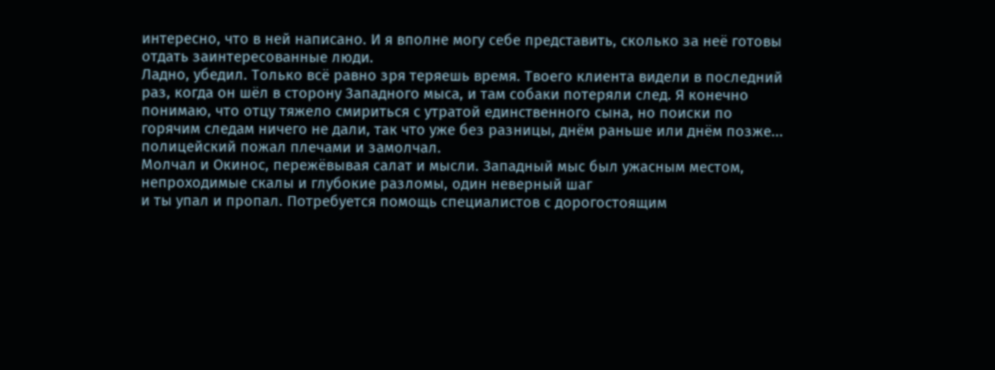интересно, что в ней написано. И я вполне могу себе представить, сколько за неё готовы отдать заинтересованные люди.
Ладно, убедил. Только всё равно зря теряешь время. Твоего клиента видели в последний раз, когда он шёл в сторону Западного мыса, и там собаки потеряли след. Я конечно понимаю, что отцу тяжело смириться с утратой единственного сына, но поиски по горячим следам ничего не дали, так что уже без разницы, днём раньше или днём позже... полицейский пожал плечами и замолчал.
Молчал и Окинос, пережёвывая салат и мысли. Западный мыс был ужасным местом, непроходимые скалы и глубокие разломы, один неверный шаг
и ты упал и пропал. Потребуется помощь специалистов с дорогостоящим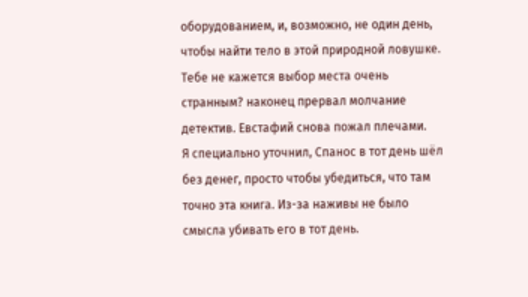оборудованием, и, возможно, не один день, чтобы найти тело в этой природной ловушке.
Тебе не кажется выбор места очень странным? наконец прервал молчание детектив. Евстафий снова пожал плечами.
Я специально уточнил, Спанос в тот день шёл без денег, просто чтобы убедиться, что там точно эта книга. Из-за наживы не было смысла убивать его в тот день.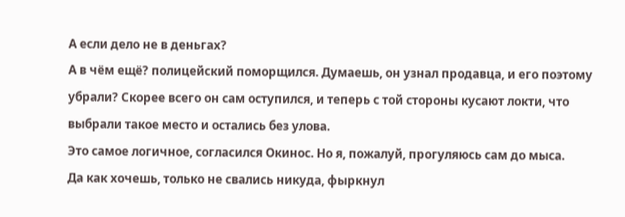А если дело не в деньгах?
А в чём ещё? полицейский поморщился. Думаешь, он узнал продавца, и его поэтому убрали? Скорее всего он сам оступился, и теперь с той стороны кусают локти, что выбрали такое место и остались без улова.
Это самое логичное, согласился Окинос. Но я, пожалуй, прогуляюсь сам до мыса.
Да как хочешь, только не свались никуда, фыркнул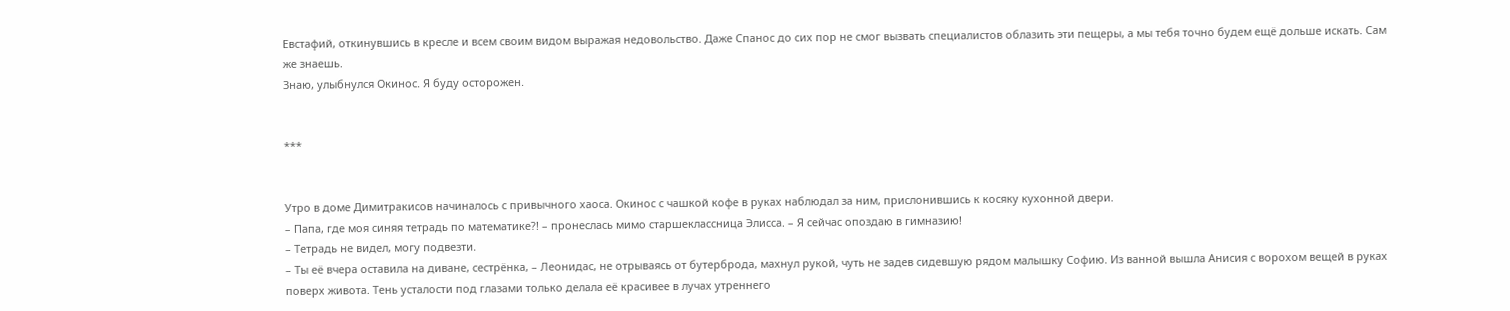Евстафий, откинувшись в кресле и всем своим видом выражая недовольство. Даже Спанос до сих пор не смог вызвать специалистов облазить эти пещеры, а мы тебя точно будем ещё дольше искать. Сам же знаешь.
Знаю, улыбнулся Окинос. Я буду осторожен.


***


Утро в доме Димитракисов начиналось с привычного хаоса. Окинос с чашкой кофе в руках наблюдал за ним, прислонившись к косяку кухонной двери.
– Папа, где моя синяя тетрадь по математике?! – пронеслась мимо старшеклассница Элисса. – Я сейчас опоздаю в гимназию!
– Тетрадь не видел, могу подвезти.
– Ты её вчера оставила на диване, сестрёнка, – Леонидас, не отрываясь от бутерброда, махнул рукой, чуть не задев сидевшую рядом малышку Софию. Из ванной вышла Анисия с ворохом вещей в руках поверх живота. Тень усталости под глазами только делала её красивее в лучах утреннего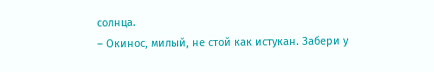солнца.
– Окинос, милый, не стой как истукан. Забери у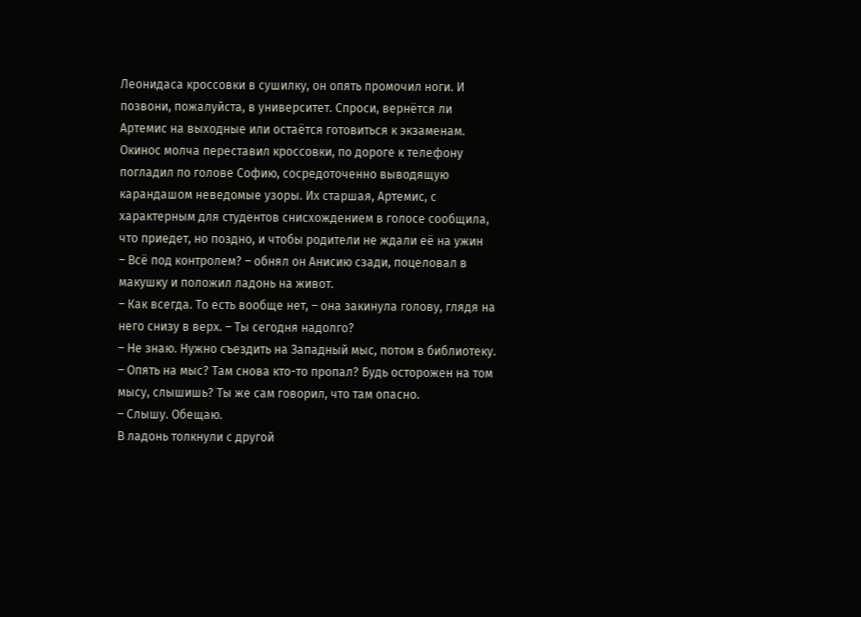Леонидаса кроссовки в сушилку, он опять промочил ноги. И позвони, пожалуйста, в университет. Спроси, вернётся ли Артемис на выходные или остаётся готовиться к экзаменам.
Окинос молча переставил кроссовки, по дороге к телефону погладил по голове Софию, сосредоточенно выводящую карандашом неведомые узоры. Их старшая, Артемис, с характерным для студентов снисхождением в голосе сообщила, что приедет, но поздно, и чтобы родители не ждали её на ужин
– Всё под контролем? – обнял он Анисию сзади, поцеловал в макушку и положил ладонь на живот.
– Как всегда. То есть вообще нет, – она закинула голову, глядя на него снизу в верх. – Ты сегодня надолго?
– Не знаю. Нужно съездить на Западный мыс, потом в библиотеку.
– Опять на мыс? Там снова кто-то пропал? Будь осторожен на том мысу, слышишь? Ты же сам говорил, что там опасно.
– Слышу. Обещаю.
В ладонь толкнули с другой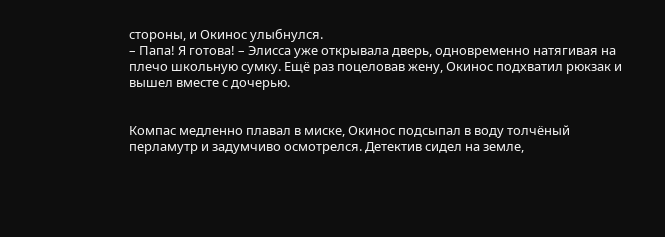стороны, и Окинос улыбнулся.
– Папа! Я готова! – Элисса уже открывала дверь, одновременно натягивая на плечо школьную сумку. Ещё раз поцеловав жену, Окинос подхватил рюкзак и вышел вместе с дочерью.


Компас медленно плавал в миске, Окинос подсыпал в воду толчёный перламутр и задумчиво осмотрелся. Детектив сидел на земле,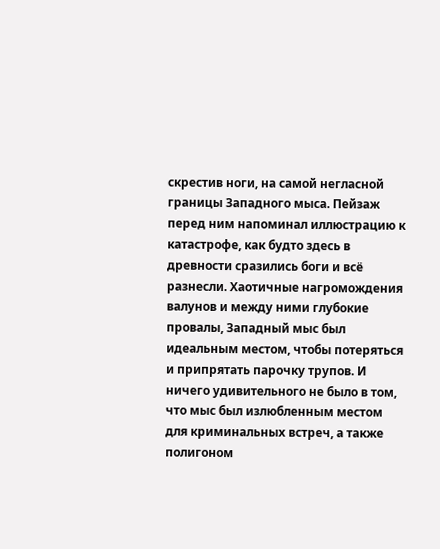скрестив ноги, на самой негласной границы Западного мыса. Пейзаж перед ним напоминал иллюстрацию к катастрофе, как будто здесь в древности сразились боги и всё разнесли. Хаотичные нагромождения валунов и между ними глубокие провалы, Западный мыс был идеальным местом, чтобы потеряться и припрятать парочку трупов. И ничего удивительного не было в том, что мыс был излюбленным местом для криминальных встреч, а также полигоном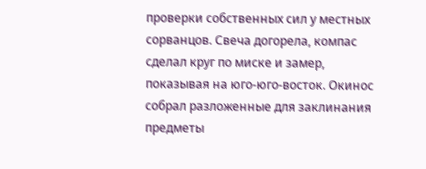проверки собственных сил у местных сорванцов. Свеча догорела, компас сделал круг по миске и замер, показывая на юго-юго-восток. Окинос собрал разложенные для заклинания предметы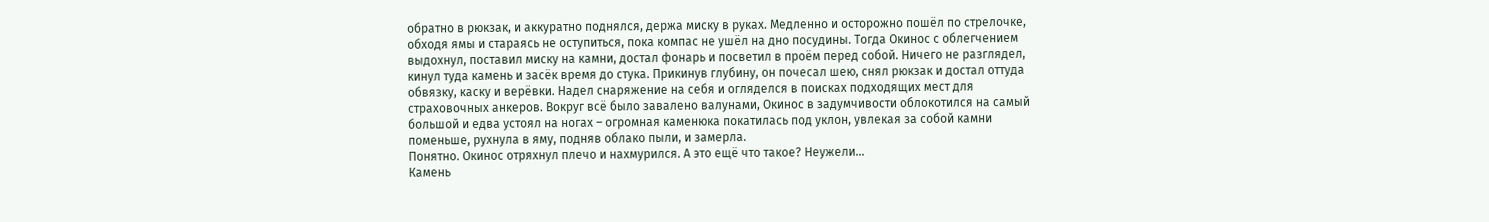обратно в рюкзак, и аккуратно поднялся, держа миску в руках. Медленно и осторожно пошёл по стрелочке, обходя ямы и стараясь не оступиться, пока компас не ушёл на дно посудины. Тогда Окинос с облегчением выдохнул, поставил миску на камни, достал фонарь и посветил в проём перед собой. Ничего не разглядел, кинул туда камень и засёк время до стука. Прикинув глубину, он почесал шею, снял рюкзак и достал оттуда обвязку, каску и верёвки. Надел снаряжение на себя и огляделся в поисках подходящих мест для страховочных анкеров. Вокруг всё было завалено валунами, Окинос в задумчивости облокотился на самый большой и едва устоял на ногах – огромная каменюка покатилась под уклон, увлекая за собой камни поменьше, рухнула в яму, подняв облако пыли, и замерла.
Понятно. Окинос отряхнул плечо и нахмурился. А это ещё что такое? Неужели...
Камень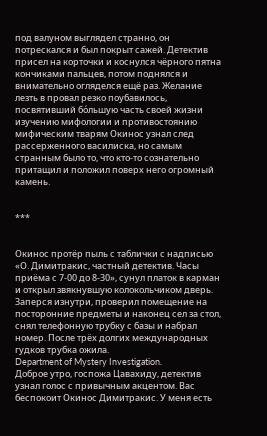под валуном выглядел странно, он потрескался и был покрыт сажей. Детектив присел на корточки и коснулся чёрного пятна кончиками пальцев, потом поднялся и внимательно огляделся ещё раз. Желание лезть в провал резко поубавилось, посвятивший бо́льшую часть своей жизни изучению мифологии и противостоянию мифическим тварям Окинос узнал след рассерженного василиска, но самым странным было то, что кто-то сознательно притащил и положил поверх него огромный камень.


***


Окинос протёр пыль с таблички с надписью «О. Димитракис, частный детектив. Часы приёма с 7-00 до 8-30», сунул платок в карман и открыл звякнувшую колокольчиком дверь. Заперся изнутри, проверил помещение на посторонние предметы и наконец сел за стол, снял телефонную трубку с базы и набрал номер. После трёх долгих международных гудков трубка ожила.
Department of Mystery Investigation.
Доброе утро, госпожа Цавахиду, детектив узнал голос с привычным акцентом. Вас беспокоит Окинос Димитракис. У меня есть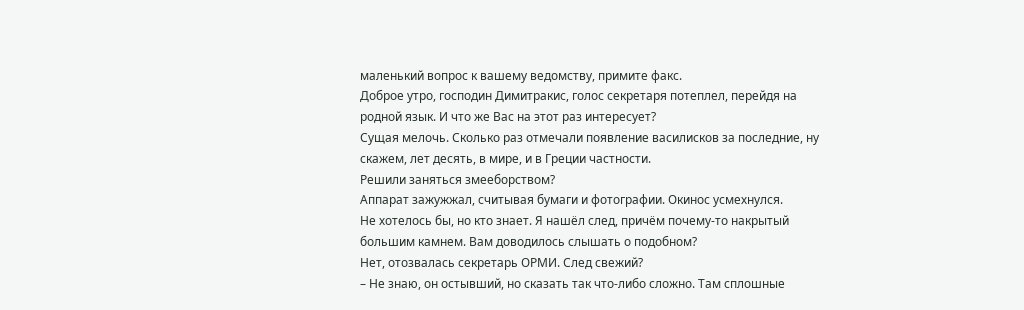маленький вопрос к вашему ведомству, примите факс.
Доброе утро, господин Димитракис, голос секретаря потеплел, перейдя на родной язык. И что же Вас на этот раз интересует?
Сущая мелочь. Сколько раз отмечали появление василисков за последние, ну скажем, лет десять, в мире, и в Греции частности.
Решили заняться змееборством?
Аппарат зажужжал, считывая бумаги и фотографии. Окинос усмехнулся.
Не хотелось бы, но кто знает. Я нашёл след, причём почему-то накрытый большим камнем. Вам доводилось слышать о подобном?
Нет, отозвалась секретарь ОРМИ. След свежий?
– Не знаю, он остывший, но сказать так что-либо сложно. Там сплошные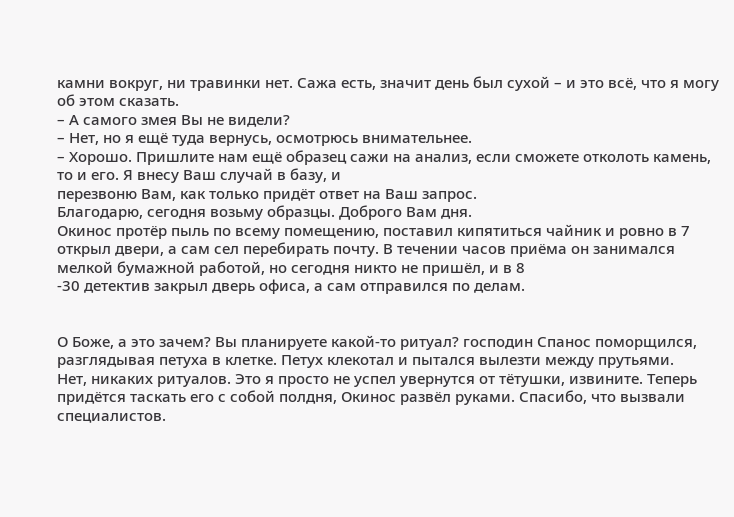камни вокруг, ни травинки нет. Сажа есть, значит день был сухой – и это всё, что я могу об этом сказать.
– А самого змея Вы не видели?
– Нет, но я ещё туда вернусь, осмотрюсь внимательнее.
– Хорошо. Пришлите нам ещё образец сажи на анализ, если сможете отколоть камень, то и его. Я внесу Ваш случай в базу, и
перезвоню Вам, как только придёт ответ на Ваш запрос.
Благодарю, сегодня возьму образцы. Доброго Вам дня.
Окинос протёр пыль по всему помещению, поставил кипятиться чайник и ровно в 7 открыл двери, а сам сел перебирать почту. В течении часов приёма он занимался мелкой бумажной работой, но сегодня никто не пришёл, и в 8
-30 детектив закрыл дверь офиса, а сам отправился по делам.


О Боже, а это зачем? Вы планируете какой-то ритуал? господин Спанос поморщился, разглядывая петуха в клетке. Петух клекотал и пытался вылезти между прутьями.
Нет, никаких ритуалов. Это я просто не успел увернутся от тётушки, извините. Теперь придётся таскать его с собой полдня, Окинос развёл руками. Спасибо, что вызвали специалистов.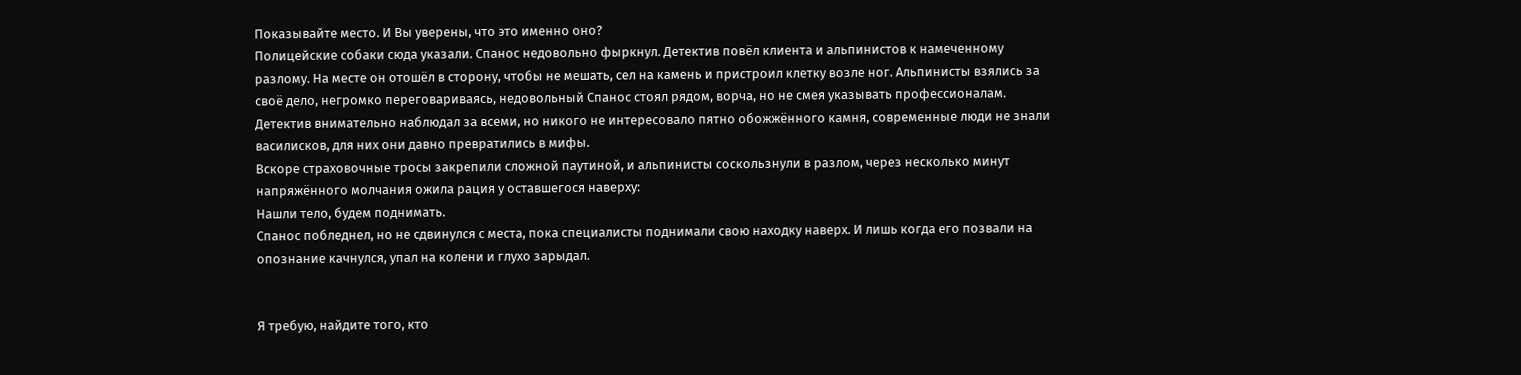Показывайте место. И Вы уверены, что это именно оно?
Полицейские собаки сюда указали. Спанос недовольно фыркнул. Детектив повёл клиента и альпинистов к намеченному разлому. На месте он отошёл в сторону, чтобы не мешать, сел на камень и пристроил клетку возле ног. Альпинисты взялись за своё дело, негромко переговариваясь, недовольный Спанос стоял рядом, ворча, но не смея указывать профессионалам. Детектив внимательно наблюдал за всеми, но никого не интересовало пятно обожжённого камня, современные люди не знали василисков, для них они давно превратились в мифы.
Вскоре страховочные тросы закрепили сложной паутиной, и альпинисты соскользнули в разлом, через несколько минут напряжённого молчания ожила рация у оставшегося наверху:
Нашли тело, будем поднимать.
Спанос побледнел, но не сдвинулся с места, пока специалисты поднимали свою находку наверх. И лишь когда его позвали на опознание качнулся, упал на колени и глухо зарыдал.


Я требую, найдите того, кто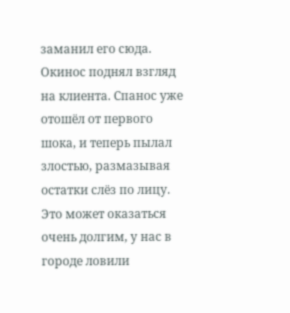заманил его сюда.
Окинос поднял взгляд на клиента. Спанос уже отошёл от первого
шока, и теперь пылал злостью, размазывая остатки слёз по лицу.
Это может оказаться очень долгим, у нас в городе ловили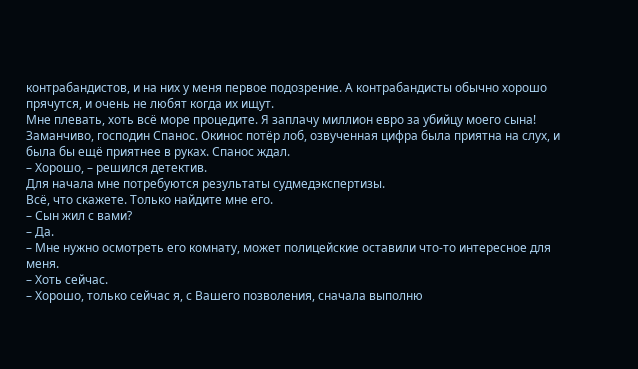контрабандистов, и на них у меня первое подозрение. А контрабандисты обычно хорошо прячутся, и очень не любят когда их ищут.
Мне плевать, хоть всё море процедите. Я заплачу миллион евро за убийцу моего сына!
Заманчиво, господин Спанос. Окинос потёр лоб, озвученная цифра была приятна на слух, и была бы ещё приятнее в руках. Спанос ждал.
– Хорошо, – решился детектив.
Для начала мне потребуются результаты судмедэкспертизы.
Всё, что скажете. Только найдите мне его.
– Сын жил с вами?
– Да.
– Мне нужно осмотреть его комнату, может полицейские оставили что-то интересное для меня.
– Хоть сейчас.
– Хорошо, только сейчас я, с Вашего позволения, сначала выполню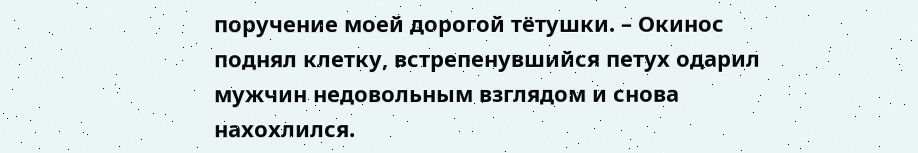поручение моей дорогой тётушки. – Окинос поднял клетку, встрепенувшийся петух одарил мужчин недовольным взглядом и снова нахохлился.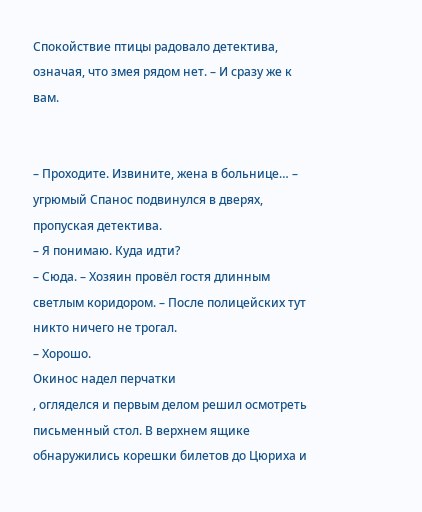Спокойствие птицы радовало детектива, означая, что змея рядом нет. – И сразу же к вам.


– Проходите. Извините, жена в больнице… – угрюмый Спанос подвинулся в дверях, пропуская детектива.
– Я понимаю. Куда идти?
– Сюда. – Хозяин провёл гостя длинным светлым коридором. – После полицейских тут никто ничего не трогал.
– Хорошо.
Окинос надел перчатки
, огляделся и первым делом решил осмотреть письменный стол. В верхнем ящике обнаружились корешки билетов до Цюриха и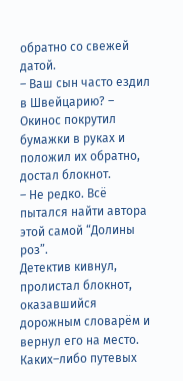обратно со свежей датой.
– Ваш сын часто ездил в Швейцарию? – Окинос покрутил бумажки в руках и положил их обратно, достал блокнот.
– Не редко. Всё пытался найти автора этой самой “Долины роз”.
Детектив кивнул, пролистал блокнот, оказавшийся дорожным словарём и
вернул его на место. Каких–либо путевых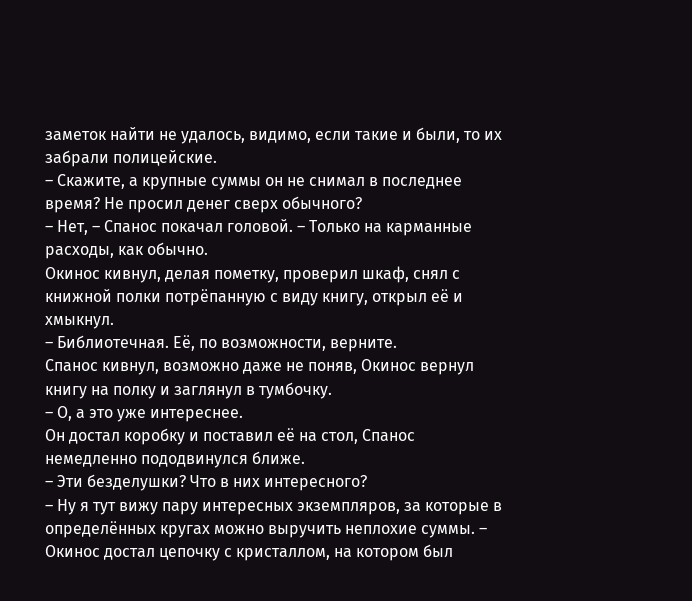заметок найти не удалось, видимо, если такие и были, то их забрали полицейские.
– Скажите, а крупные суммы он не снимал в последнее время? Не просил денег сверх обычного?
– Нет, – Спанос покачал головой. – Только на карманные расходы, как обычно.
Окинос кивнул, делая пометку, проверил шкаф, снял с книжной полки потрёпанную с виду книгу, открыл её и хмыкнул.
– Библиотечная. Её, по возможности, верните.
Спанос кивнул, возможно даже не поняв, Окинос вернул книгу на полку и заглянул в тумбочку.
– О, а это уже интереснее.
Он достал коробку и поставил её на стол, Спанос немедленно пододвинулся ближе.
– Эти безделушки? Что в них интересного?
– Ну я тут вижу пару интересных экземпляров, за которые в определённых кругах можно выручить неплохие суммы. – Окинос достал цепочку с кристаллом, на котором был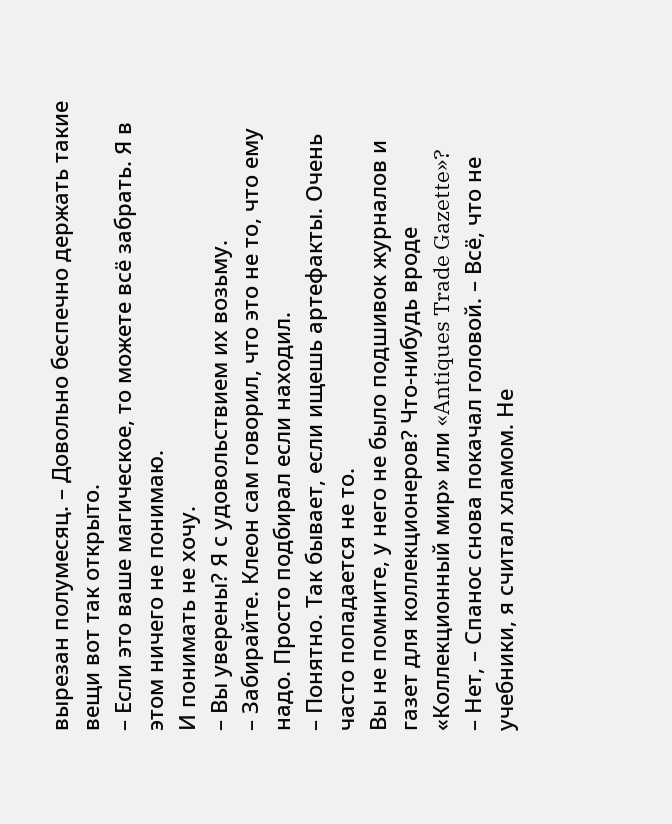вырезан полумесяц. – Довольно беспечно держать такие вещи вот так открыто.
– Если это ваше магическое, то можете всё забрать. Я в этом ничего не понимаю.
И понимать не хочу.
– Вы уверены? Я с удовольствием их возьму.
– Забирайте. Клеон сам говорил, что это не то, что ему надо. Просто подбирал если находил.
– Понятно. Так бывает, если ищешь артефакты. Очень часто попадается не то.
Вы не помните, у него не было подшивок журналов и газет для коллекционеров? Что-нибудь вроде «Коллекционный мир» или «Antiques Trade Gazette»?
– Нет, – Спанос снова покачал головой. – Всё, что не учебники, я считал хламом. Не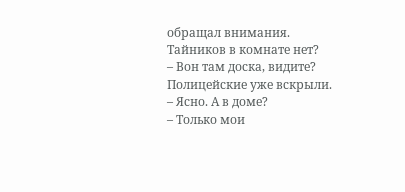обращал внимания.
Тайников в комнате нет?
– Вон там доска, видите? Полицейские уже вскрыли.
– Ясно. А в доме?
– Только мои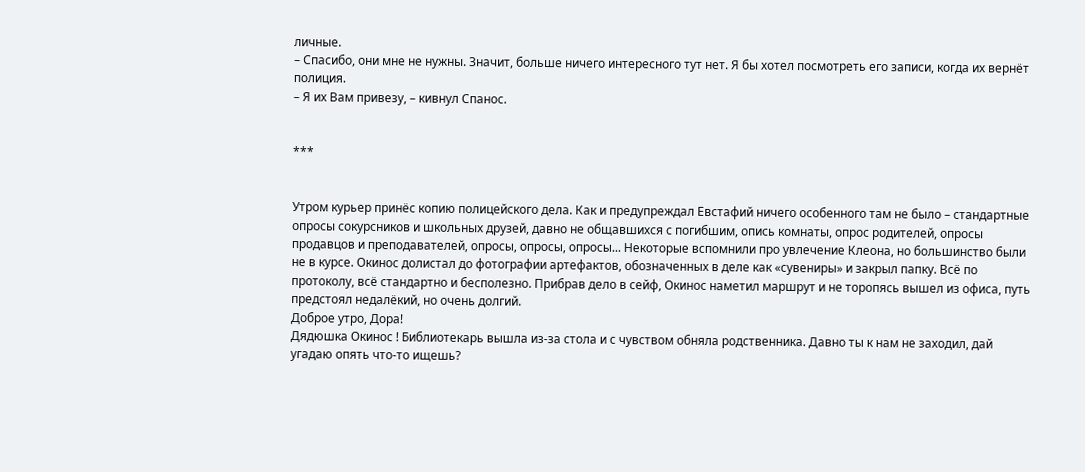личные.
– Спасибо, они мне не нужны. Значит, больше ничего интересного тут нет. Я бы хотел посмотреть его записи, когда их вернёт полиция.
– Я их Вам привезу, – кивнул Спанос.


***


Утром курьер принёс копию полицейского дела. Как и предупреждал Евстафий ничего особенного там не было – стандартные опросы сокурсников и школьных друзей, давно не общавшихся с погибшим, опись комнаты, опрос родителей, опросы продавцов и преподавателей, опросы, опросы, опросы... Некоторые вспомнили про увлечение Клеона, но большинство были не в курсе. Окинос долистал до фотографии артефактов, обозначенных в деле как «сувениры» и закрыл папку. Всё по протоколу, всё стандартно и бесполезно. Прибрав дело в сейф, Окинос наметил маршрут и не торопясь вышел из офиса, путь предстоял недалёкий, но очень долгий.
Доброе утро, Дора!
Дядюшка Окинос ! Библиотекарь вышла из-за стола и с чувством обняла родственника. Давно ты к нам не заходил, дай угадаю опять что-то ищешь?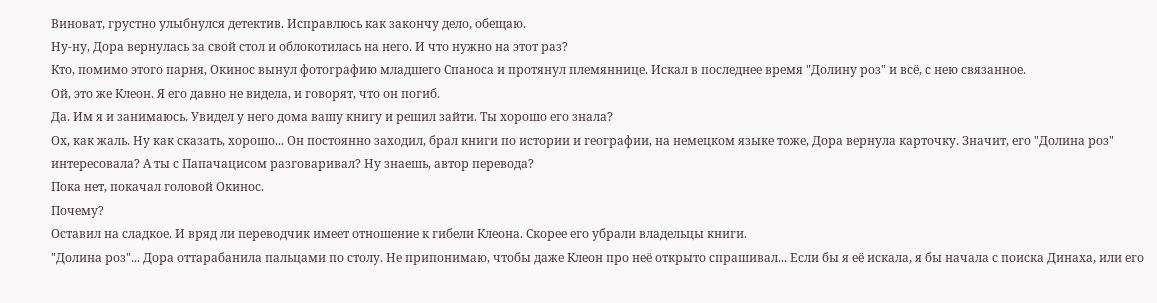Виноват, грустно улыбнулся детектив. Исправлюсь как закончу дело, обещаю.
Ну-ну, Дора вернулась за свой стол и облокотилась на него. И что нужно на этот раз?
Кто, помимо этого парня, Окинос вынул фотографию младшего Спаноса и протянул племяннице. Искал в последнее время "Долину роз" и всё, с нею связанное.
Ой, это же Клеон. Я его давно не видела, и говорят, что он погиб.
Да. Им я и занимаюсь. Увидел у него дома вашу книгу и решил зайти. Ты хорошо его знала?
Ох, как жаль. Ну как сказать, хорошо... Он постоянно заходил, брал книги по истории и географии, на немецком языке тоже, Дора вернула карточку. Значит, его "Долина роз" интересовала? А ты с Папачацисом разговаривал? Ну знаешь, автор перевода?
Пока нет, покачал головой Окинос.
Почему?
Оставил на сладкое. И вряд ли переводчик имеет отношение к гибели Клеона. Скорее его убрали владельцы книги.
"Долина роз"... Дора оттарабанила пальцами по столу. Не припонимаю, чтобы даже Клеон про неё открыто спрашивал... Если бы я её искала, я бы начала с поиска Динаха, или его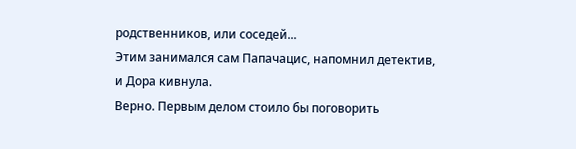родственников, или соседей...
Этим занимался сам Папачацис, напомнил детектив, и Дора кивнула.
Верно. Первым делом стоило бы поговорить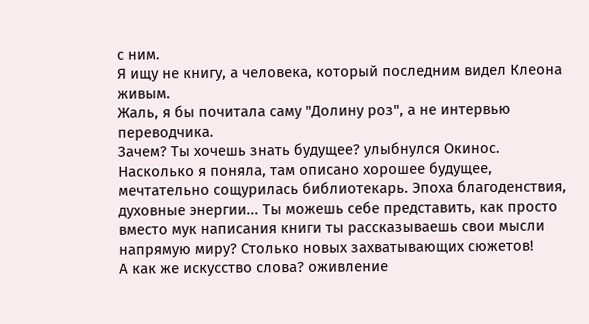с ним.
Я ищу не книгу, а человека, который последним видел Клеона живым.
Жаль, я бы почитала саму "Долину роз", а не интервью переводчика.
Зачем? Ты хочешь знать будущее? улыбнулся Окинос.
Насколько я поняла, там описано хорошее будущее, мечтательно сощурилась библиотекарь. Эпоха благоденствия, духовные энергии... Ты можешь себе представить, как просто вместо мук написания книги ты рассказываешь свои мысли напрямую миру? Столько новых захватывающих сюжетов!
А как же искусство слова? оживление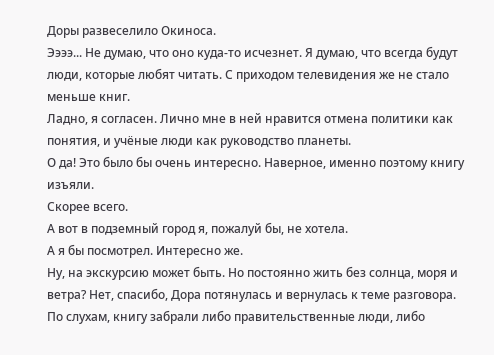Доры развеселило Окиноса.
Ээээ... Не думаю, что оно куда-то исчезнет. Я думаю, что всегда будут люди, которые любят читать. С приходом телевидения же не стало меньше книг.
Ладно, я согласен. Лично мне в ней нравится отмена политики как понятия, и учёные люди как руководство планеты.
О да! Это было бы очень интересно. Наверное, именно поэтому книгу изъяли.
Скорее всего.
А вот в подземный город я, пожалуй бы, не хотела.
А я бы посмотрел. Интересно же.
Ну, на экскурсию может быть. Но постоянно жить без солнца, моря и ветра? Нет, спасибо, Дора потянулась и вернулась к теме разговора. По слухам, книгу забрали либо правительственные люди, либо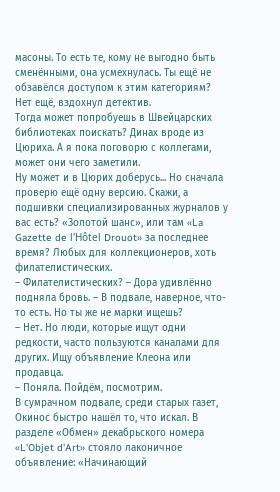масоны. То есть те, кому не выгодно быть сменёнными, она усмехнулась. Ты ещё не обзавёлся доступом к этим категориям?
Нет ещё, вздохнул детектив.
Тогда может попробуешь в Швейцарских библиотеках поискать? Динах вроде из Цюриха. А я пока поговорю с коллегами, может они чего заметили.
Ну может и в Цюрих доберусь... Но сначала проверю ещё одну версию. Скажи, а подшивки специализированных журналов у вас есть? «Золотой шанс», или там «La Gazette de l'Hôtel Drouot» за последнее время? Любых для коллекционеров, хоть филателистических.
– Филателистических? – Дора удивлённо подняла бровь. – В подвале, наверное, что-то есть. Но ты же не марки ищешь?
– Нет. Но люди, которые ищут одни редкости, часто пользуются каналами для других. Ищу объявление Клеона или продавца.
– Поняла. Пойдём, посмотрим.
В сумрачном подвале, среди старых газет, Окинос быстро нашёл то, что искал. В разделе «Обмен» декабрьского номера «L'Objet d'Art» стояло лаконичное объявление: «Начинающий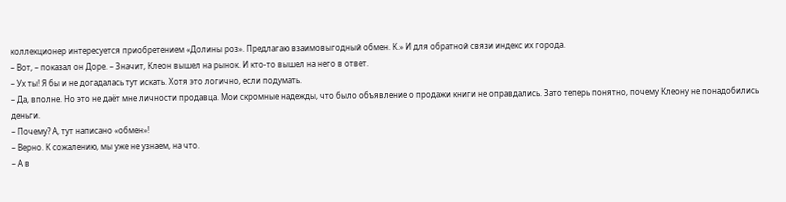коллекционер интересуется приобретением «Долины роз». Предлагаю взаимовыгодный обмен. К.» И для обратной связи индекс их города.
– Вот, – показал он Доре. – Значит, Клеон вышел на рынок. И кто-то вышел на него в ответ.
– Ух ты! Я бы и не догадалась тут искать. Хотя это логично, если подумать.
– Да, вполне. Но это не даёт мне личности продавца. Мои скромные надежды, что было объявление о продажи книги не оправдались. Зато теперь понятно, почему Клеону не понадобились деньги.
– Почему? А, тут написано «обмен»!
– Верно. К сожалению, мы уже не узнаем, на что.
– А в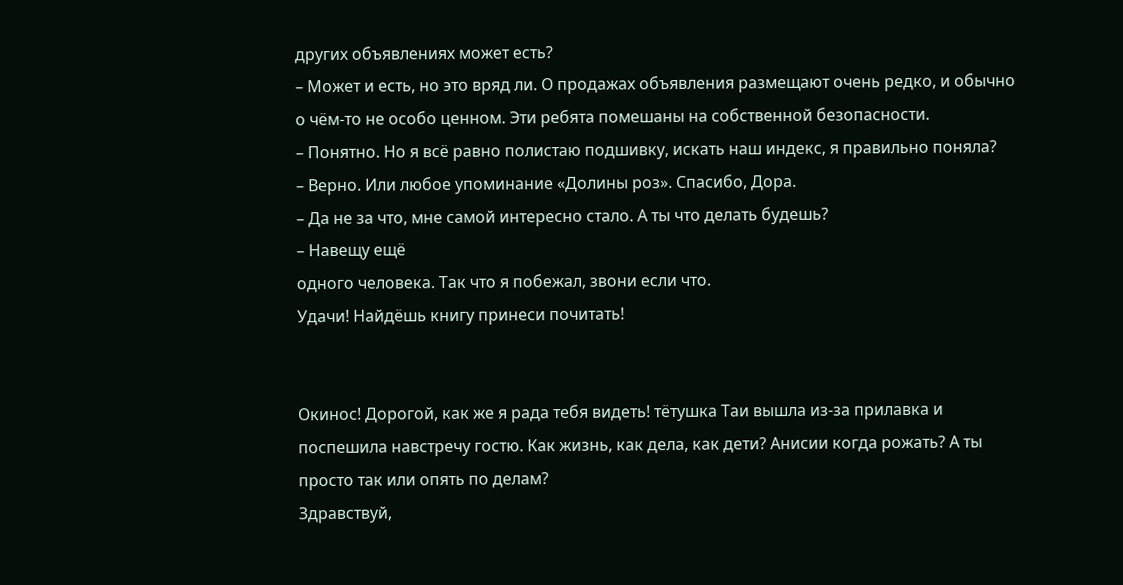других объявлениях может есть?
– Может и есть, но это вряд ли. О продажах объявления размещают очень редко, и обычно о чём-то не особо ценном. Эти ребята помешаны на собственной безопасности.
– Понятно. Но я всё равно полистаю подшивку, искать наш индекс, я правильно поняла?
– Верно. Или любое упоминание «Долины роз». Спасибо, Дора.
– Да не за что, мне самой интересно стало. А ты что делать будешь?
– Навещу ещё
одного человека. Так что я побежал, звони если что.
Удачи! Найдёшь книгу принеси почитать!


Окинос! Дорогой, как же я рада тебя видеть! тётушка Таи вышла из-за прилавка и поспешила навстречу гостю. Как жизнь, как дела, как дети? Анисии когда рожать? А ты просто так или опять по делам?
Здравствуй,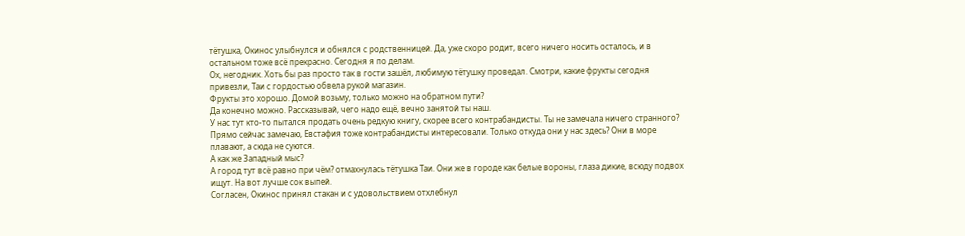тётушка, Окинос улыбнулся и обнялся с родственницей. Да, уже скоро родит, всего ничего носить осталось, и в остальном тоже всё прекрасно. Сегодня я по делам.
Ох, негодник. Хоть бы раз просто так в гости зашёл, любимую тётушку проведал. Смотри, какие фрукты сегодня привезли, Таи с гордостью обвела рукой магазин.
Фрукты это хорошо. Домой возьму, только можно на обратном пути?
Да конечно можно. Рассказывай, чего надо ещё, вечно занятой ты наш.
У нас тут кто-то пытался продать очень редкую книгу, скорее всего контрабандисты. Ты не замечала ничего странного?
Прямо сейчас замечаю, Евстафия тоже контрабандисты интересовали. Только откуда они у нас здесь? Они в море плавают, а сюда не суются.
А как же Западный мыс?
А город тут всё равно при чём? отмахнулась тётушка Таи. Они же в городе как белые вороны, глаза дикие, всюду подвох ищут. На вот лучше сок выпей.
Согласен, Окинос принял стакан и с удовольствием отхлебнул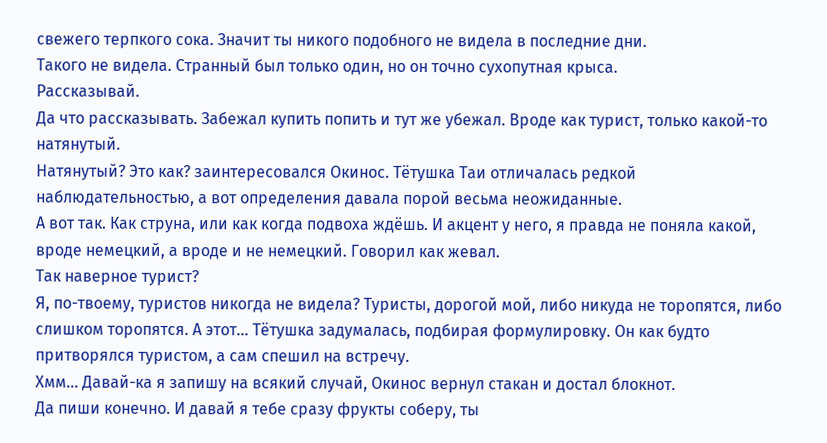свежего терпкого сока. Значит ты никого подобного не видела в последние дни.
Такого не видела. Странный был только один, но он точно сухопутная крыса.
Рассказывай.
Да что рассказывать. Забежал купить попить и тут же убежал. Вроде как турист, только какой-то натянутый.
Натянутый? Это как? заинтересовался Окинос. Тётушка Таи отличалась редкой наблюдательностью, а вот определения давала порой весьма неожиданные.
А вот так. Как струна, или как когда подвоха ждёшь. И акцент у него, я правда не поняла какой, вроде немецкий, а вроде и не немецкий. Говорил как жевал.
Так наверное турист?
Я, по-твоему, туристов никогда не видела? Туристы, дорогой мой, либо никуда не торопятся, либо слишком торопятся. А этот... Тётушка задумалась, подбирая формулировку. Он как будто притворялся туристом, а сам спешил на встречу.
Хмм... Давай-ка я запишу на всякий случай, Окинос вернул стакан и достал блокнот.
Да пиши конечно. И давай я тебе сразу фрукты соберу, ты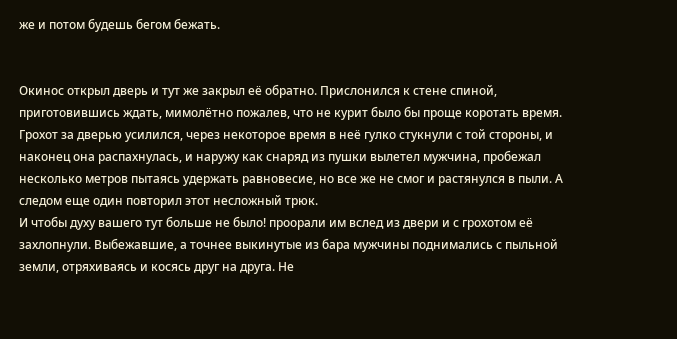же и потом будешь бегом бежать.


Окинос открыл дверь и тут же закрыл её обратно. Прислонился к стене спиной, приготовившись ждать, мимолётно пожалев, что не курит было бы проще коротать время. Грохот за дверью усилился, через некоторое время в неё гулко стукнули с той стороны, и наконец она распахнулась, и наружу как снаряд из пушки вылетел мужчина, пробежал несколько метров пытаясь удержать равновесие, но все же не смог и растянулся в пыли. А следом еще один повторил этот несложный трюк.
И чтобы духу вашего тут больше не было! проорали им вслед из двери и с грохотом её захлопнули. Выбежавшие, а точнее выкинутые из бара мужчины поднимались с пыльной земли, отряхиваясь и косясь друг на друга. Не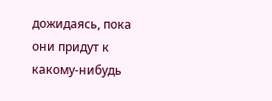дожидаясь, пока они придут к какому-нибудь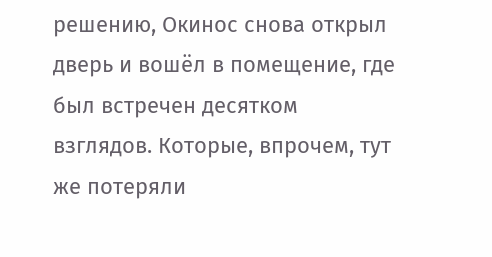решению, Окинос снова открыл дверь и вошёл в помещение, где был встречен десятком взглядов. Которые, впрочем, тут же потеряли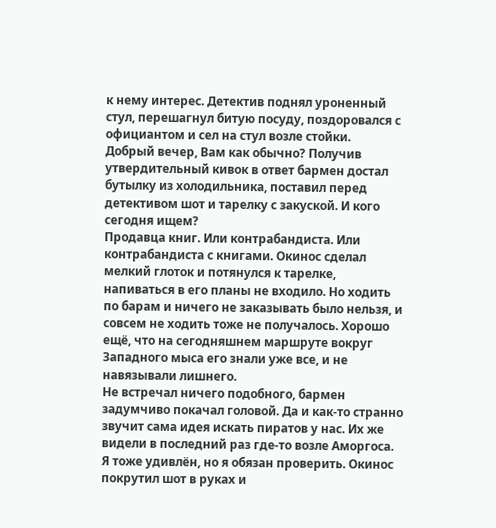к нему интерес. Детектив поднял уроненный стул, перешагнул битую посуду, поздоровался с официантом и сел на стул возле стойки.
Добрый вечер, Вам как обычно? Получив утвердительный кивок в ответ бармен достал бутылку из холодильника, поставил перед детективом шот и тарелку с закуской. И кого сегодня ищем?
Продавца книг. Или контрабандиста. Или контрабандиста с книгами. Окинос сделал мелкий глоток и потянулся к тарелке, напиваться в его планы не входило. Но ходить по барам и ничего не заказывать было нельзя, и совсем не ходить тоже не получалось. Хорошо ещё, что на сегодняшнем маршруте вокруг Западного мыса его знали уже все, и не навязывали лишнего.
Не встречал ничего подобного, бармен задумчиво покачал головой. Да и как-то странно звучит сама идея искать пиратов у нас. Их же видели в последний раз где-то возле Аморгоса.
Я тоже удивлён, но я обязан проверить. Окинос покрутил шот в руках и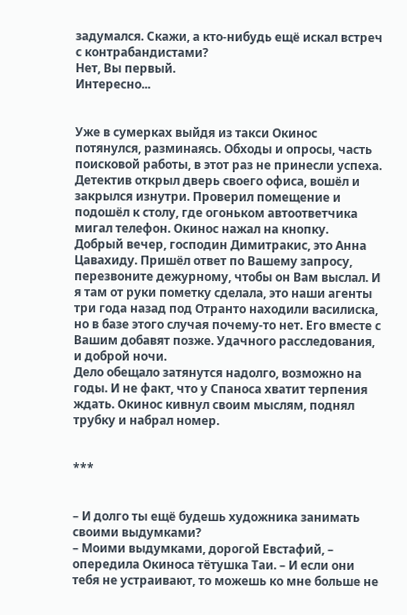задумался. Скажи, а кто-нибудь ещё искал встреч с контрабандистами?
Нет, Вы первый.
Интересно...


Уже в сумерках выйдя из такси Окинос потянулся, разминаясь. Обходы и опросы, часть поисковой работы, в этот раз не принесли успеха. Детектив открыл дверь своего офиса, вошёл и закрылся изнутри. Проверил помещение и подошёл к столу, где огоньком автоответчика мигал телефон. Окинос нажал на кнопку.
Добрый вечер, господин Димитракис, это Анна Цавахиду. Пришёл ответ по Вашему запросу, перезвоните дежурному, чтобы он Вам выслал. И я там от руки пометку сделала, это наши агенты три года назад под Отранто находили василиска, но в базе этого случая почему-то нет. Его вместе с Вашим добавят позже. Удачного расследования, и доброй ночи.
Дело обещало затянутся надолго, возможно на годы. И не факт, что у Спаноса хватит терпения ждать. Окинос кивнул своим мыслям, поднял трубку и набрал номер.


***


– И долго ты ещё будешь художника занимать своими выдумками?
– Моими выдумками, дорогой Евстафий, – опередила Окиноса тётушка Таи. – И если они тебя не устраивают, то можешь ко мне больше не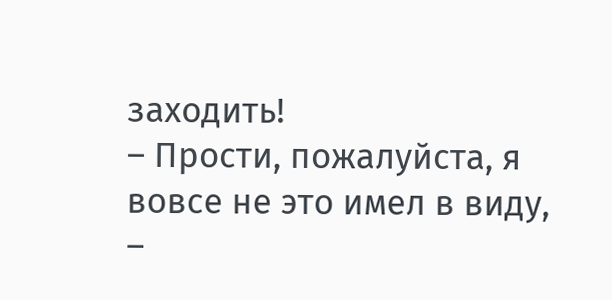заходить!
– Прости, пожалуйста, я вовсе не это имел в виду, –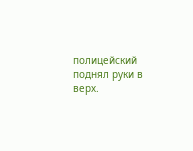полицейский поднял руки в верх.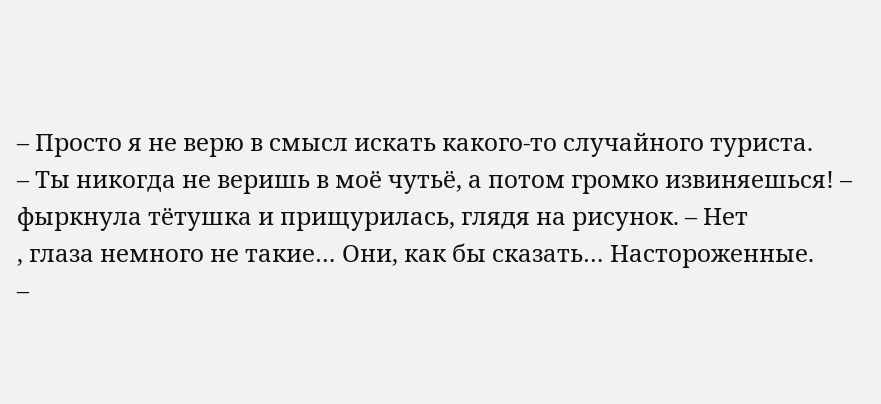– Просто я не верю в смысл искать какого-то случайного туриста.
– Ты никогда не веришь в моё чутьё, а потом громко извиняешься! – фыркнула тётушка и прищурилась, глядя на рисунок. – Нет
, глаза немного не такие… Они, как бы сказать… Настороженные.
–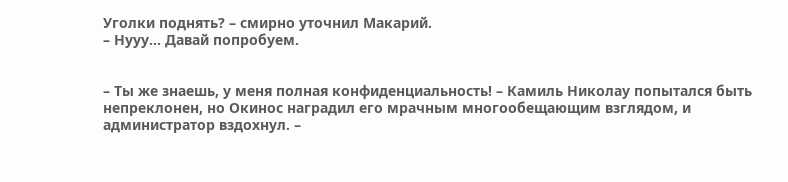Уголки поднять? – смирно уточнил Макарий.
– Нууу… Давай попробуем.


– Ты же знаешь, у меня полная конфиденциальность! – Камиль Николау попытался быть непреклонен, но Окинос наградил его мрачным многообещающим взглядом, и администратор вздохнул. –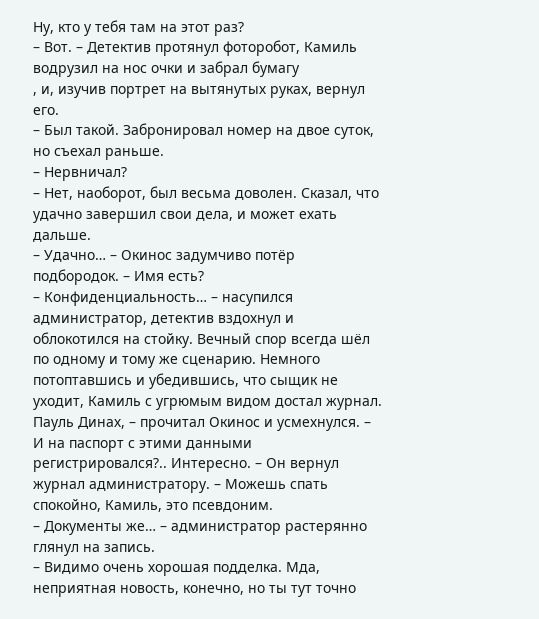Ну, кто у тебя там на этот раз?
– Вот. – Детектив протянул фоторобот, Камиль водрузил на нос очки и забрал бумагу
, и, изучив портрет на вытянутых руках, вернул его.
– Был такой. Забронировал номер на двое суток, но съехал раньше.
– Нервничал?
– Нет, наоборот, был весьма доволен. Сказал, что удачно завершил свои дела, и может ехать дальше.
– Удачно… – Окинос задумчиво потёр подбородок. – Имя есть?
– Конфиденциальность… – насупился администратор, детектив вздохнул и облокотился на стойку. Вечный спор всегда шёл по одному и тому же сценарию. Немного потоптавшись и убедившись, что сыщик не уходит, Камиль с угрюмым видом достал журнал.
Пауль Динах, – прочитал Окинос и усмехнулся. – И на паспорт с этими данными регистрировался?.. Интересно. – Он вернул журнал администратору. – Можешь спать спокойно, Камиль, это псевдоним.
– Документы же… – администратор растерянно глянул на запись.
– Видимо очень хорошая подделка. Мда, неприятная новость, конечно, но ты тут точно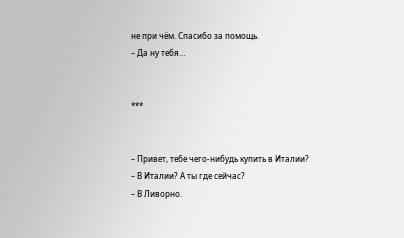не при чём. Спасибо за помощь.
– Да ну тебя…


***


– Привет, тебе чего-нибудь купить в Италии?
– В Италии? А ты где сейчас?
– В Ливорно.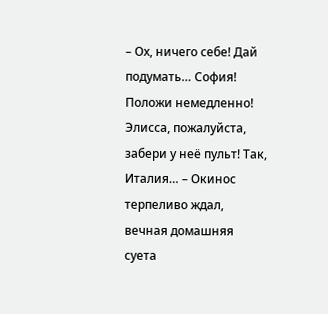– Ох, ничего себе! Дай подумать… София! Положи немедленно! Элисса, пожалуйста,
забери у неё пульт! Так, Италия… – Окинос терпеливо ждал, вечная домашняя суета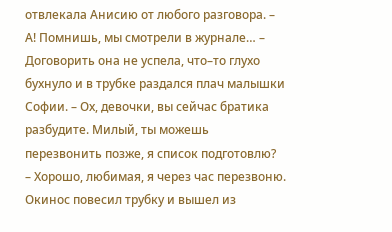отвлекала Анисию от любого разговора. – А! Помнишь, мы смотрели в журнале… – Договорить она не успела, что–то глухо бухнуло и в трубке раздался плач малышки Софии. – Ох, девочки, вы сейчас братика разбудите. Милый, ты можешь перезвонить позже, я список подготовлю?
– Хорошо, любимая, я через час перезвоню.
Окинос повесил трубку и вышел из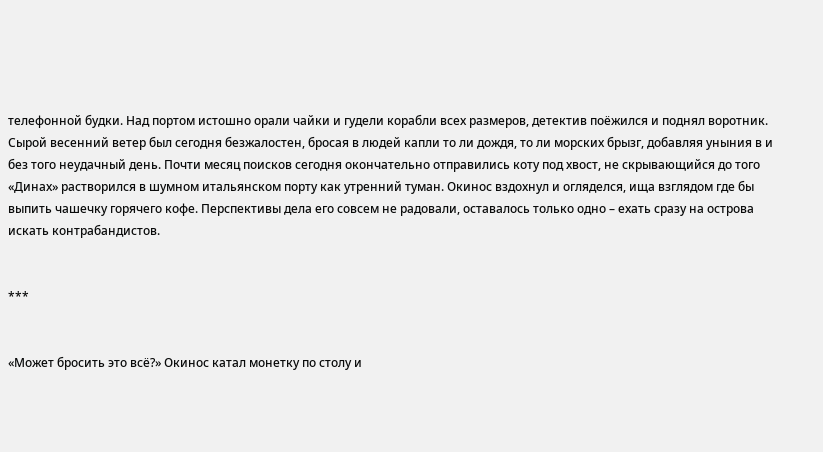телефонной будки. Над портом истошно орали чайки и гудели корабли всех размеров, детектив поёжился и поднял воротник. Сырой весенний ветер был сегодня безжалостен, бросая в людей капли то ли дождя, то ли морских брызг, добавляя уныния в и без того неудачный день. Почти месяц поисков сегодня окончательно отправились коту под хвост, не скрывающийся до того
«Динах» растворился в шумном итальянском порту как утренний туман. Окинос вздохнул и огляделся, ища взглядом где бы выпить чашечку горячего кофе. Перспективы дела его совсем не радовали, оставалось только одно – ехать сразу на острова искать контрабандистов.


***


«Может бросить это всё?» Окинос катал монетку по столу и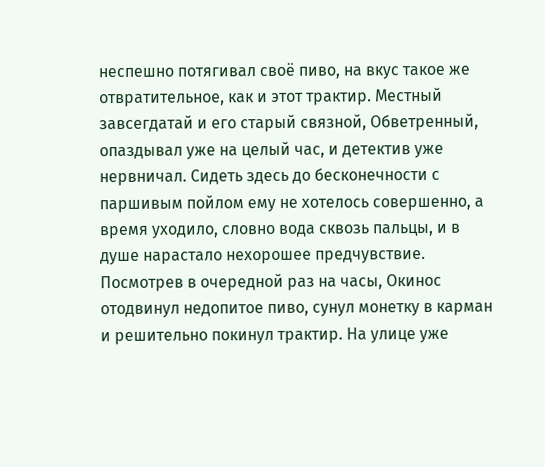неспешно потягивал своё пиво, на вкус такое же отвратительное, как и этот трактир. Местный завсегдатай и его старый связной, Обветренный, опаздывал уже на целый час, и детектив уже нервничал. Сидеть здесь до бесконечности с паршивым пойлом ему не хотелось совершенно, а время уходило, словно вода сквозь пальцы, и в душе нарастало нехорошее предчувствие. Посмотрев в очередной раз на часы, Окинос отодвинул недопитое пиво, сунул монетку в карман и решительно покинул трактир. На улице уже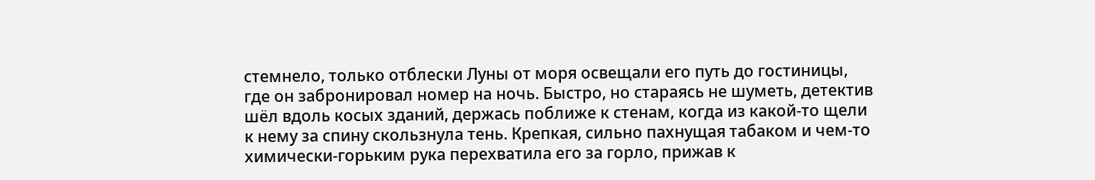стемнело, только отблески Луны от моря освещали его путь до гостиницы, где он забронировал номер на ночь. Быстро, но стараясь не шуметь, детектив шёл вдоль косых зданий, держась поближе к стенам, когда из какой-то щели к нему за спину скользнула тень. Крепкая, сильно пахнущая табаком и чем-то химически-горьким рука перехватила его за горло, прижав к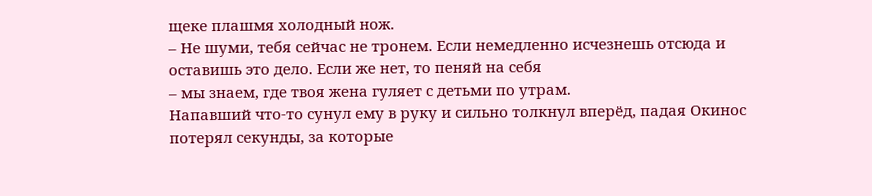щеке плашмя холодный нож.
– Не шуми, тебя сейчас не тронем. Если немедленно исчезнешь отсюда и оставишь это дело. Если же нет, то пеняй на себя
– мы знаем, где твоя жена гуляет с детьми по утрам.
Напавший что-то сунул ему в руку и сильно толкнул вперёд, падая Окинос потерял секунды, за которые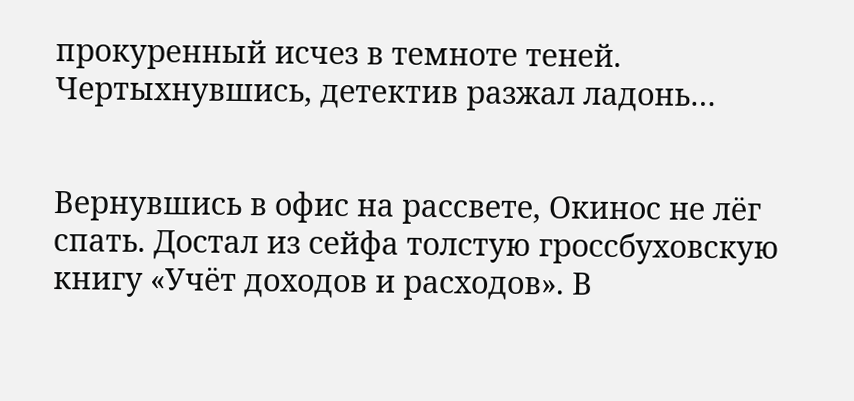прокуренный исчез в темноте теней. Чертыхнувшись, детектив разжал ладонь…


Вернувшись в офис на рассвете, Окинос не лёг спать. Достал из сейфа толстую гроссбуховскую книгу «Учёт доходов и расходов». В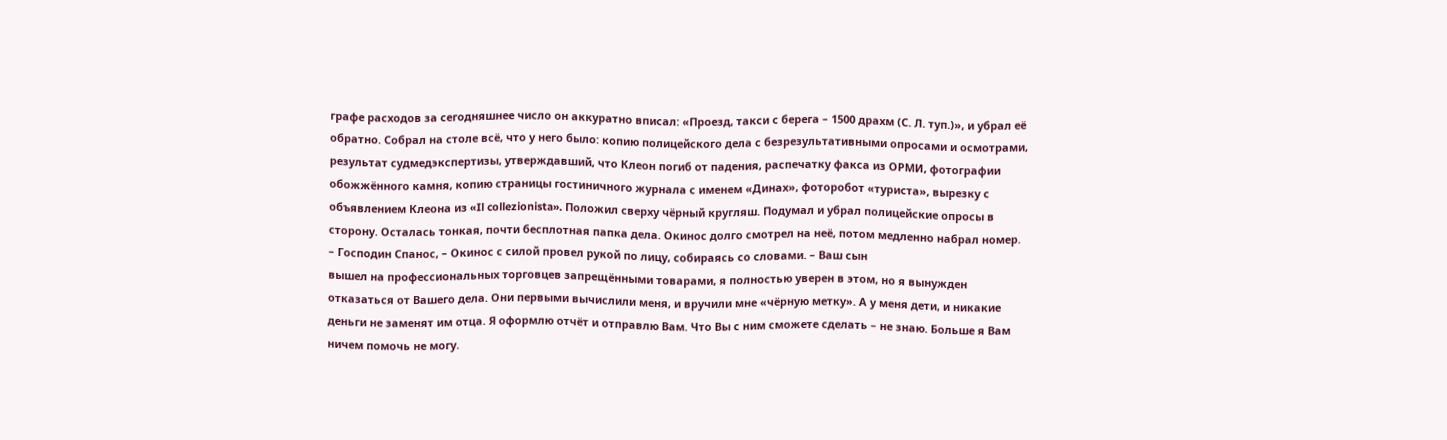графе расходов за сегодняшнее число он аккуратно вписал: «Проезд, такси с берега – 1500 драхм (С. Л. туп.)», и убрал её обратно. Собрал на столе всё, что у него было: копию полицейского дела с безрезультативными опросами и осмотрами, результат судмедэкспертизы, утверждавший, что Клеон погиб от падения, распечатку факса из ОРМИ, фотографии обожжённого камня, копию страницы гостиничного журнала с именем «Динах», фоторобот «туриста», вырезку с объявлением Клеона из «Il collezionista». Положил сверху чёрный кругляш. Подумал и убрал полицейские опросы в сторону. Осталась тонкая, почти бесплотная папка дела. Окинос долго смотрел на неё, потом медленно набрал номер.
– Господин Спанос, – Окинос с силой провел рукой по лицу, собираясь со словами. – Ваш сын
вышел на профессиональных торговцев запрещёнными товарами, я полностью уверен в этом, но я вынужден отказаться от Вашего дела. Они первыми вычислили меня, и вручили мне «чёрную метку». А у меня дети, и никакие деньги не заменят им отца. Я оформлю отчёт и отправлю Вам. Что Вы с ним сможете сделать – не знаю. Больше я Вам ничем помочь не могу.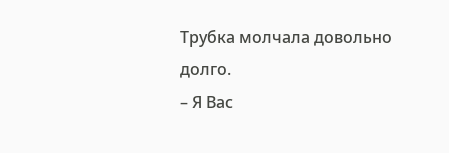Трубка молчала довольно долго.
– Я Вас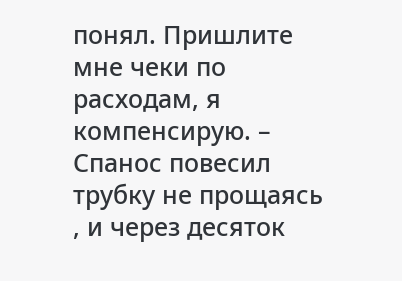понял. Пришлите мне чеки по расходам, я компенсирую. – Спанос повесил трубку не прощаясь
, и через десяток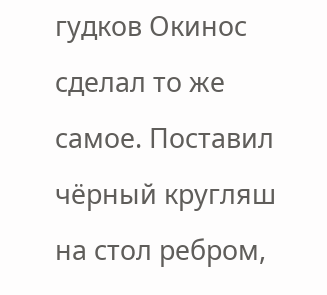гудков Окинос сделал то же самое. Поставил чёрный кругляш на стол ребром,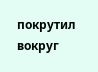покрутил вокруг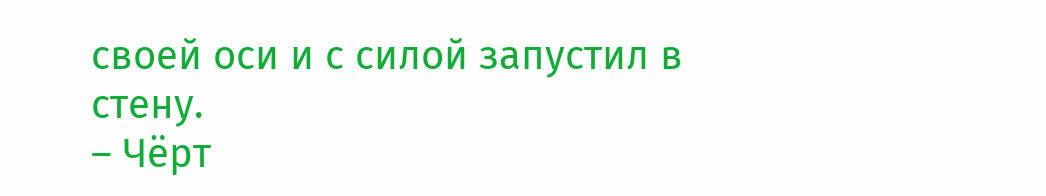своей оси и с силой запустил в стену.
– Чёрт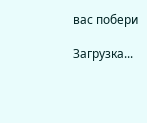вас побери

Загрузка...